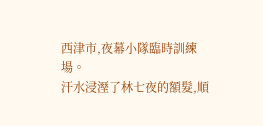西津市,夜幕小隊臨時訓練場。
汗水浸溼了林七夜的額髮,順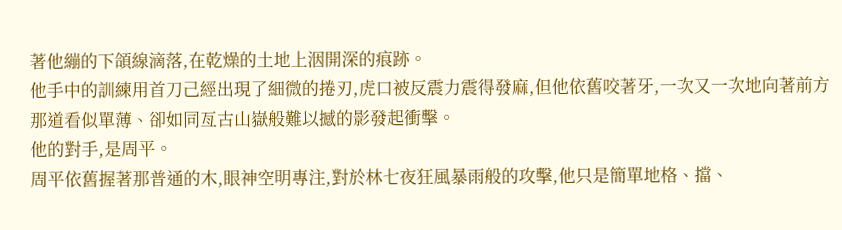著他繃的下頜線滴落,在乾燥的土地上洇開深的痕跡。
他手中的訓練用首刀己經出現了細微的捲刃,虎口被反震力震得發麻,但他依舊咬著牙,一次又一次地向著前方那道看似單薄、卻如同亙古山嶽般難以撼的影發起衝擊。
他的對手,是周平。
周平依舊握著那普通的木,眼神空明專注,對於林七夜狂風暴雨般的攻擊,他只是簡單地格、擋、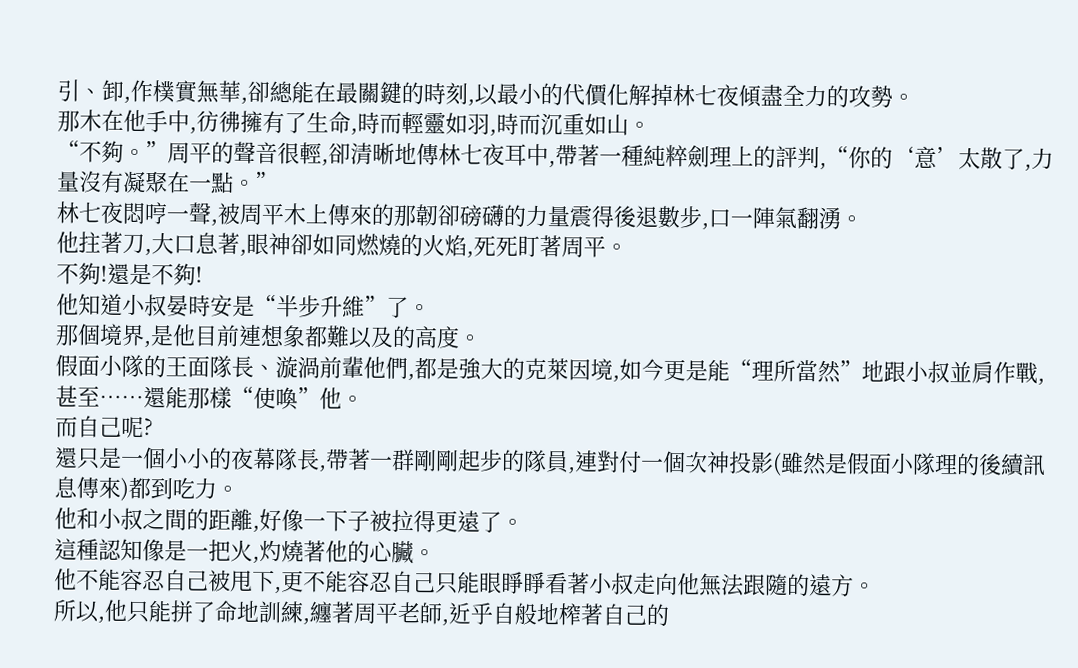引、卸,作樸實無華,卻總能在最關鍵的時刻,以最小的代價化解掉林七夜傾盡全力的攻勢。
那木在他手中,彷彿擁有了生命,時而輕靈如羽,時而沉重如山。
“不夠。”周平的聲音很輕,卻清晰地傳林七夜耳中,帶著一種純粹劍理上的評判,“你的‘意’太散了,力量沒有凝聚在一點。”
林七夜悶哼一聲,被周平木上傳來的那韌卻磅礴的力量震得後退數步,口一陣氣翻湧。
他拄著刀,大口息著,眼神卻如同燃燒的火焰,死死盯著周平。
不夠!還是不夠!
他知道小叔晏時安是“半步升維”了。
那個境界,是他目前連想象都難以及的高度。
假面小隊的王面隊長、漩渦前輩他們,都是強大的克萊因境,如今更是能“理所當然”地跟小叔並肩作戰,甚至……還能那樣“使喚”他。
而自己呢?
還只是一個小小的夜幕隊長,帶著一群剛剛起步的隊員,連對付一個次神投影(雖然是假面小隊理的後續訊息傳來)都到吃力。
他和小叔之間的距離,好像一下子被拉得更遠了。
這種認知像是一把火,灼燒著他的心臟。
他不能容忍自己被甩下,更不能容忍自己只能眼睜睜看著小叔走向他無法跟隨的遠方。
所以,他只能拼了命地訓練,纏著周平老師,近乎自般地榨著自己的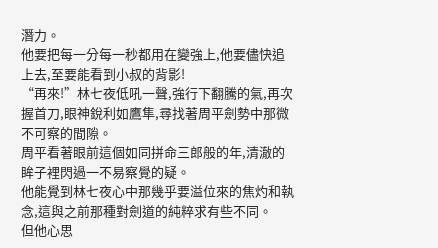潛力。
他要把每一分每一秒都用在變強上,他要儘快追上去,至要能看到小叔的背影!
“再來!”林七夜低吼一聲,強行下翻騰的氣,再次握首刀,眼神銳利如鷹隼,尋找著周平劍勢中那微不可察的間隙。
周平看著眼前這個如同拼命三郎般的年,清澈的眸子裡閃過一不易察覺的疑。
他能覺到林七夜心中那幾乎要溢位來的焦灼和執念,這與之前那種對劍道的純粹求有些不同。
但他心思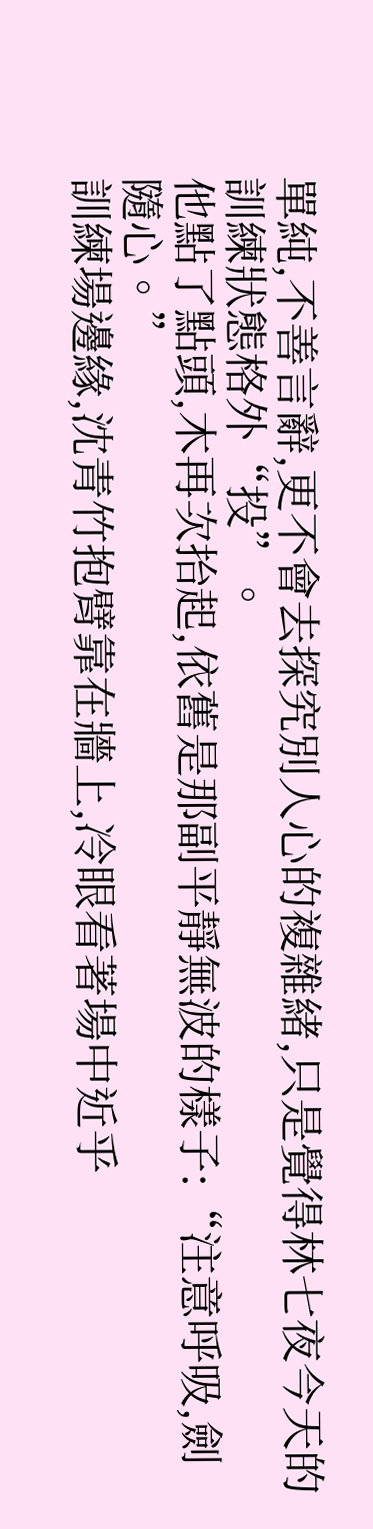單純,不善言辭,更不會去探究別人心的複雜緒,只是覺得林七夜今天的訓練狀態格外“投”。
他點了點頭,木再次抬起,依舊是那副平靜無波的樣子:“注意呼吸,劍隨心。”
訓練場邊緣,沈青竹抱臂靠在牆上,冷眼看著場中近乎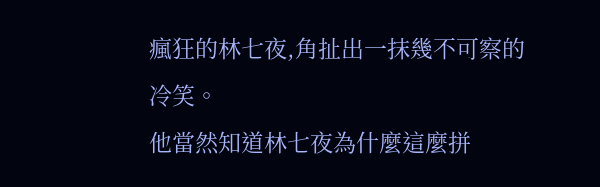瘋狂的林七夜,角扯出一抹幾不可察的冷笑。
他當然知道林七夜為什麼這麼拼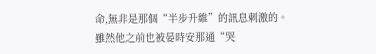命,無非是那個“半步升維”的訊息刺激的。
雖然他之前也被晏時安那通“哭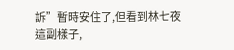訴”暫時安住了,但看到林七夜這副樣子,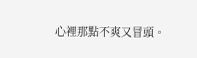心裡那點不爽又冒頭。